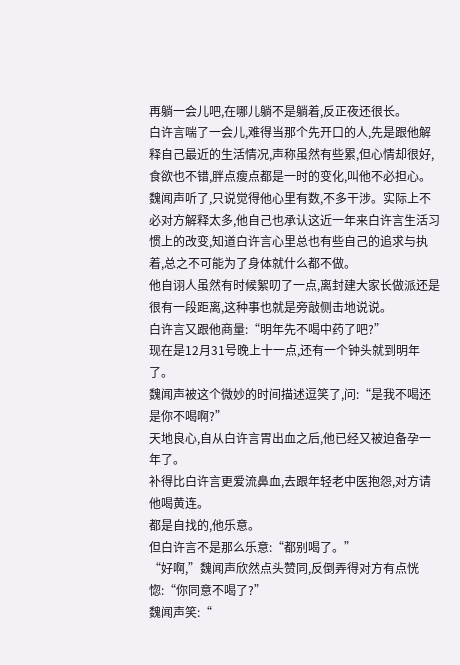再躺一会儿吧,在哪儿躺不是躺着,反正夜还很长。
白许言喘了一会儿,难得当那个先开口的人,先是跟他解释自己最近的生活情况,声称虽然有些累,但心情却很好,食欲也不错,胖点瘦点都是一时的变化,叫他不必担心。
魏闻声听了,只说觉得他心里有数,不多干涉。实际上不必对方解释太多,他自己也承认这近一年来白许言生活习惯上的改变,知道白许言心里总也有些自己的追求与执着,总之不可能为了身体就什么都不做。
他自诩人虽然有时候絮叨了一点,离封建大家长做派还是很有一段距离,这种事也就是旁敲侧击地说说。
白许言又跟他商量:“明年先不喝中药了吧?”
现在是12月31号晚上十一点,还有一个钟头就到明年了。
魏闻声被这个微妙的时间描述逗笑了,问:“是我不喝还是你不喝啊?”
天地良心,自从白许言胃出血之后,他已经又被迫备孕一年了。
补得比白许言更爱流鼻血,去跟年轻老中医抱怨,对方请他喝黄连。
都是自找的,他乐意。
但白许言不是那么乐意:“都别喝了。”
“好啊,”魏闻声欣然点头赞同,反倒弄得对方有点恍惚:“你同意不喝了?”
魏闻声笑:“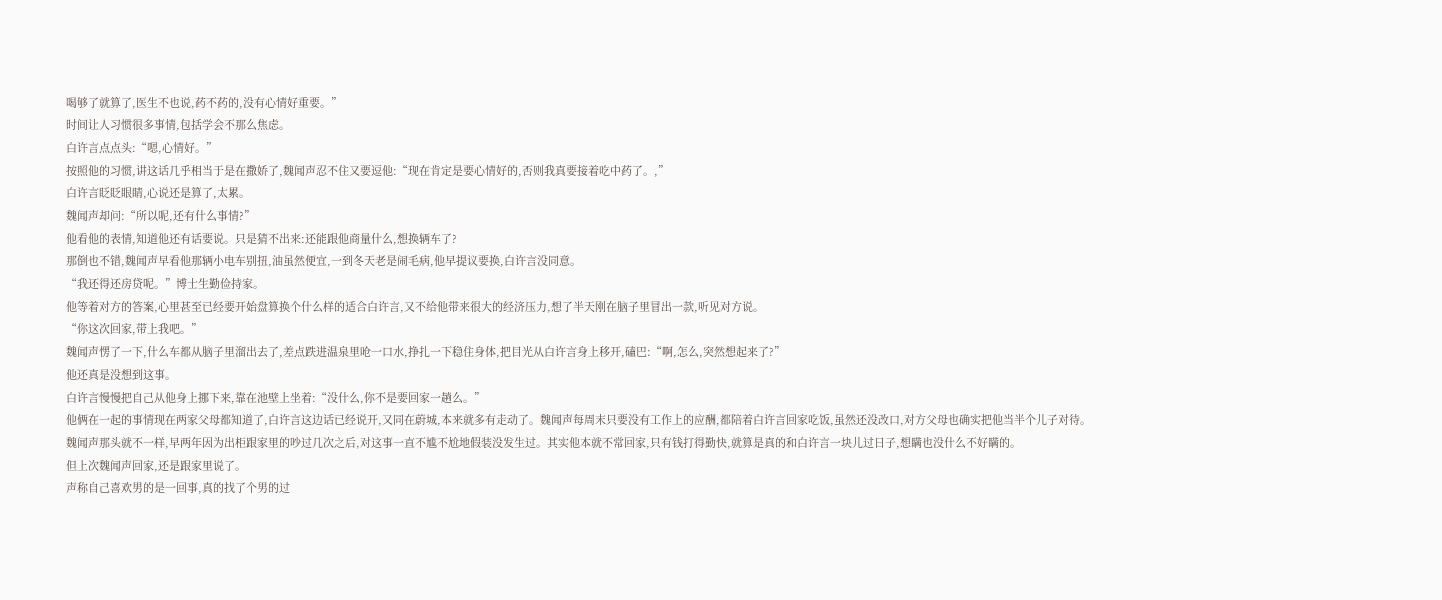喝够了就算了,医生不也说,药不药的,没有心情好重要。”
时间让人习惯很多事情,包括学会不那么焦虑。
白许言点点头:“嗯,心情好。”
按照他的习惯,讲这话几乎相当于是在撒娇了,魏闻声忍不住又要逗他:“现在肯定是要心情好的,否则我真要接着吃中药了。,”
白许言眨眨眼睛,心说还是算了,太累。
魏闻声却问:“所以呢,还有什么事情?”
他看他的表情,知道他还有话要说。只是猜不出来:还能跟他商量什么,想换辆车了?
那倒也不错,魏闻声早看他那辆小电车别扭,油虽然便宜,一到冬天老是闹毛病,他早提议要换,白许言没同意。
“我还得还房贷呢。”博士生勤俭持家。
他等着对方的答案,心里甚至已经要开始盘算换个什么样的适合白许言,又不给他带来很大的经济压力,想了半天刚在脑子里冒出一款,听见对方说。
“你这次回家,带上我吧。”
魏闻声愣了一下,什么车都从脑子里溜出去了,差点跌进温泉里呛一口水,挣扎一下稳住身体,把目光从白许言身上移开,磕巴:“啊,怎么,突然想起来了?”
他还真是没想到这事。
白许言慢慢把自己从他身上挪下来,靠在池壁上坐着:“没什么,你不是要回家一趟么。”
他俩在一起的事情现在两家父母都知道了,白许言这边话已经说开,又同在蔚城,本来就多有走动了。魏闻声每周末只要没有工作上的应酬,都陪着白许言回家吃饭,虽然还没改口,对方父母也确实把他当半个儿子对待。
魏闻声那头就不一样,早两年因为出柜跟家里的吵过几次之后,对这事一直不尴不尬地假装没发生过。其实他本就不常回家,只有钱打得勤快,就算是真的和白许言一块儿过日子,想瞒也没什么不好瞒的。
但上次魏闻声回家,还是跟家里说了。
声称自己喜欢男的是一回事,真的找了个男的过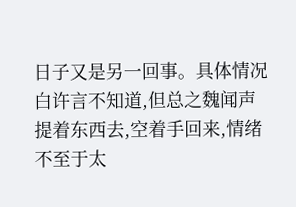日子又是另一回事。具体情况白许言不知道,但总之魏闻声提着东西去,空着手回来,情绪不至于太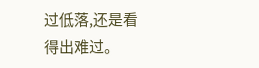过低落,还是看得出难过。